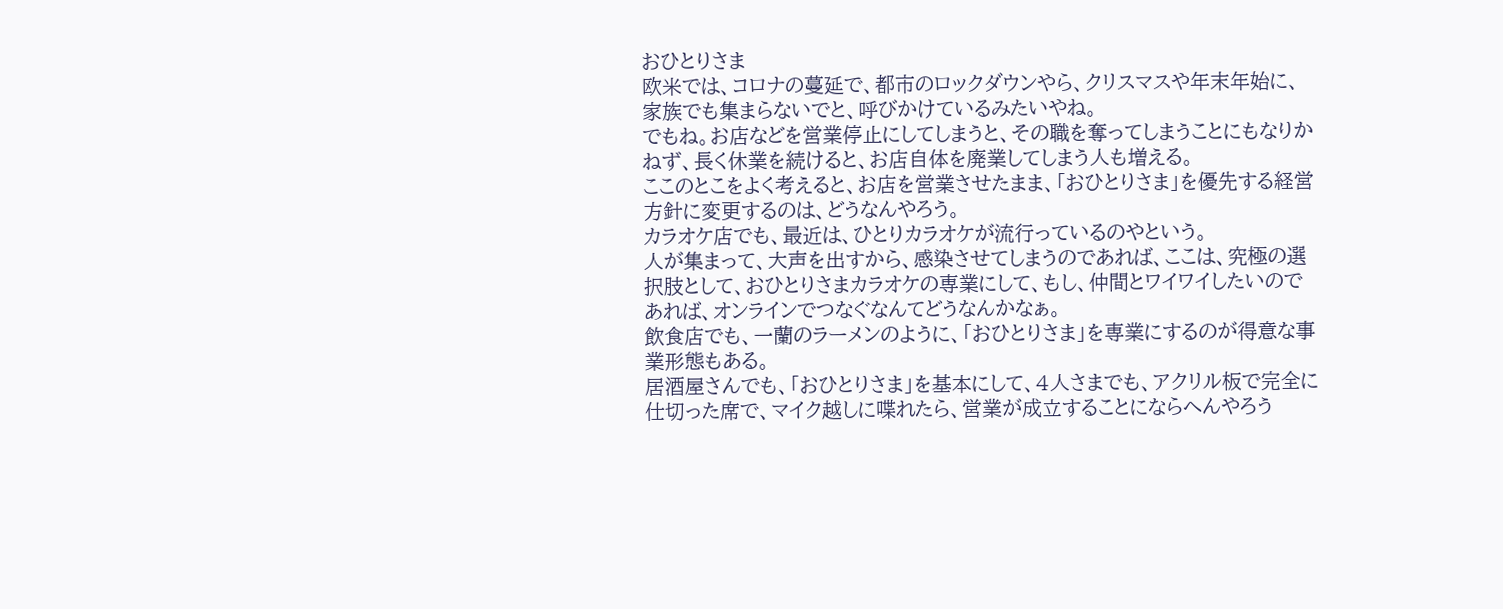おひとりさま
欧米では、コロナの蔓延で、都市のロックダウンやら、クリスマスや年末年始に、家族でも集まらないでと、呼びかけているみたいやね。
でもね。お店などを営業停止にしてしまうと、その職を奪ってしまうことにもなりかねず、長く休業を続けると、お店自体を廃業してしまう人も増える。
ここのとこをよく考えると、お店を営業させたまま、「おひとりさま」を優先する経営方針に変更するのは、どうなんやろう。
カラオケ店でも、最近は、ひとりカラオケが流行っているのやという。
人が集まって、大声を出すから、感染させてしまうのであれば、ここは、究極の選択肢として、おひとりさまカラオケの専業にして、もし、仲間とワイワイしたいのであれば、オンラインでつなぐなんてどうなんかなぁ。
飲食店でも、一蘭のラーメンのように、「おひとりさま」を専業にするのが得意な事業形態もある。
居酒屋さんでも、「おひとりさま」を基本にして、4人さまでも、アクリル板で完全に仕切った席で、マイク越しに喋れたら、営業が成立することにならへんやろう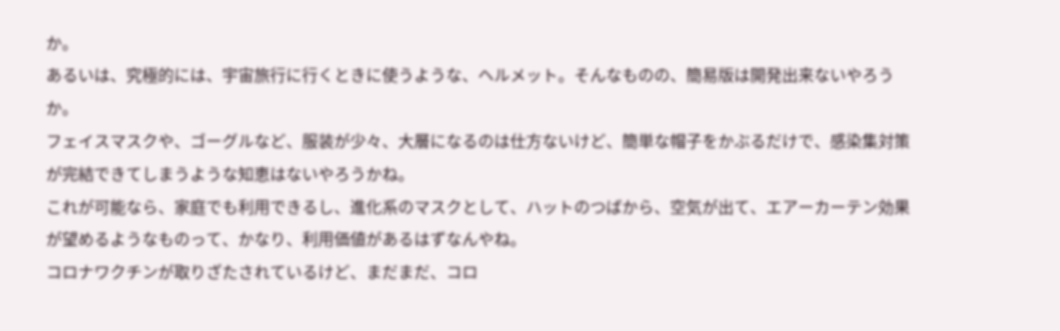か。
あるいは、究極的には、宇宙旅行に行くときに使うような、ヘルメット。そんなものの、簡易版は開発出来ないやろうか。
フェイスマスクや、ゴーグルなど、服装が少々、大層になるのは仕方ないけど、簡単な帽子をかぶるだけで、感染集対策が完結できてしまうような知恵はないやろうかね。
これが可能なら、家庭でも利用できるし、進化系のマスクとして、ハットのつばから、空気が出て、エアーカーテン効果が望めるようなものって、かなり、利用価値があるはずなんやね。
コロナワクチンが取りざたされているけど、まだまだ、コロ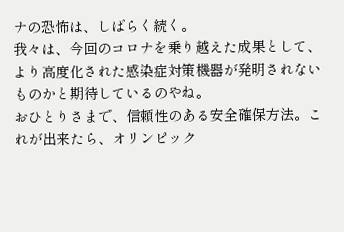ナの恐怖は、しばらく続く。
我々は、今回のコロナを乗り越えた成果として、より高度化された感染症対策機器が発明されないものかと期待しているのやね。
おひとりさまで、信頼性のある安全確保方法。これが出来たら、オリンピック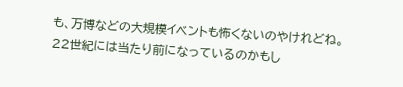も、万博などの大規模イベントも怖くないのやけれどね。
22世紀には当たり前になっているのかもし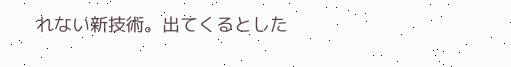れない新技術。出てくるとした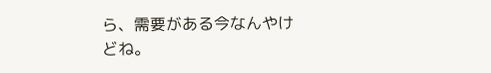ら、需要がある今なんやけどね。